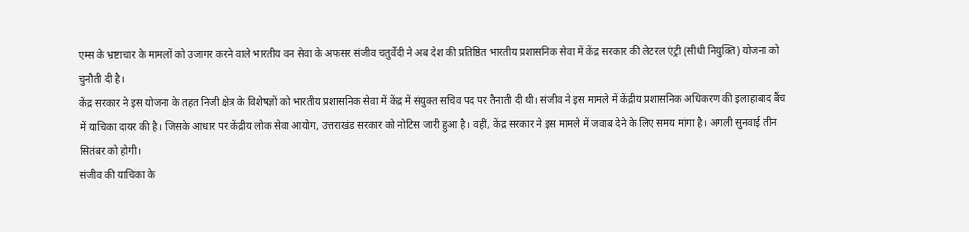एम्स के भ्रष्टाचार के मामलों को उजागर करने वाले भारतीय वन सेवा के अफसर संजीव चतुर्वेदी ने अब देश की प्रतिष्ठित भारतीय प्रशासनिक सेवा में केंद्र सरकार की लेटरल एंट्री (सीधी नियुक्ति) योजना को चुनौती दी है।
केंद्र सरकार ने इस योजना के तहत निजी क्षेत्र के विशेषज्ञों को भारतीय प्रशासनिक सेवा में केंद्र में संयुक्त सचिव पद पर तैनाती दी थी। संजीव ने इस मामले में केंद्रीय प्रशासनिक अधिकरण की इलाहाबाद बैंच में याचिका दायर की है। जिसके आधार पर केंद्रीय लोक सेवा आयोग, उत्तराखंड सरकार को नोटिस जारी हुआ है। वहीं, केंद्र सरकार ने इस मामले में जवाब देने के लिए समय मांगा है। अगली सुनवाई तीन सितंबर को होगी।
संजीव की याचिका के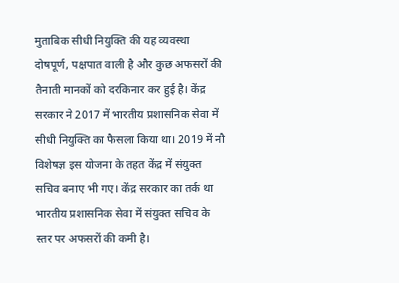मुताबिक सीधी नियुक्ति की यह व्यवस्था दोषपूर्ण, पक्षपात वाली है और कुछ अफसरों की तैनाती मानकों को दरकिनार कर हुई है। केंद्र सरकार ने 2017 में भारतीय प्रशासनिक सेवा में सीधी नियुक्ति का फैसला किया था। 2019 में नौ विशेषज्ञ इस योजना के तहत केंद्र में संयुक्त सचिव बनाए भी गए। केंद्र सरकार का तर्क था भारतीय प्रशासनिक सेवा में संयुक्त सचिव के स्तर पर अफसरों की कमी है।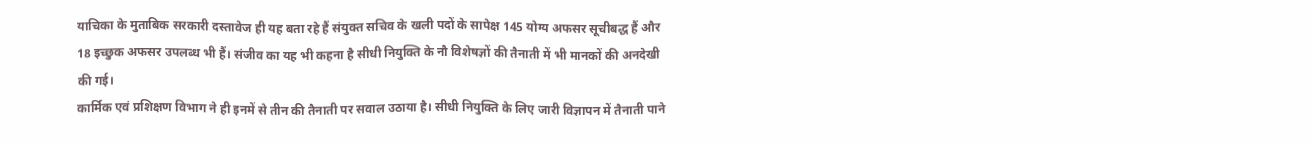याचिका के मुताबिक सरकारी दस्तावेज ही यह बता रहे हैं संयुक्त सचिव के खली पदों के सापेक्ष 145 योग्य अफसर सूचीबद्ध हैं और 18 इच्छुक अफसर उपलब्ध भी हैं। संजीव का यह भी कहना है सीधी नियुक्ति के नौ विशेषज्ञों की तैनाती में भी मानकों की अनदेखी की गई।
कार्मिक एवं प्रशिक्षण विभाग ने ही इनमें से तीन की तैनाती पर सवाल उठाया है। सीधी नियुक्ति के लिए जारी विज्ञापन में तैनाती पाने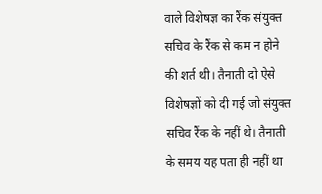वाले विशेषज्ञ का रैंक संयुक्त सचिव के रैंक से कम न होने की शर्त थी। तैनाती दो ऐसे विशेषज्ञों को दी गई जो संयुक्त सचिव रैंक के नहीं थे। तैनाती के समय यह पता ही नहीं था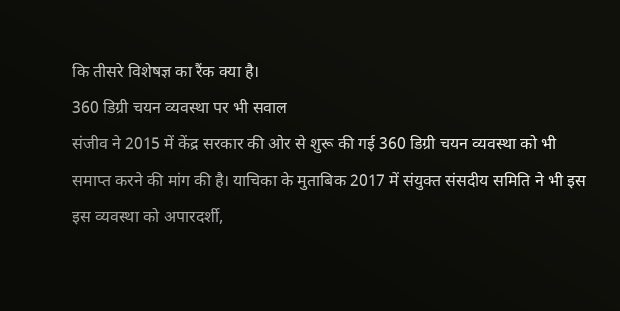कि तीसरे विशेषज्ञ का रैंक क्या है।
360 डिग्री चयन व्यवस्था पर भी सवाल
संजीव ने 2015 में केंद्र सरकार की ओर से शुरू की गई 360 डिग्री चयन व्यवस्था को भी समाप्त करने की मांग की है। याचिका के मुताबिक 2017 में संयुक्त संसदीय समिति ने भी इस इस व्यवस्था को अपारदर्शी,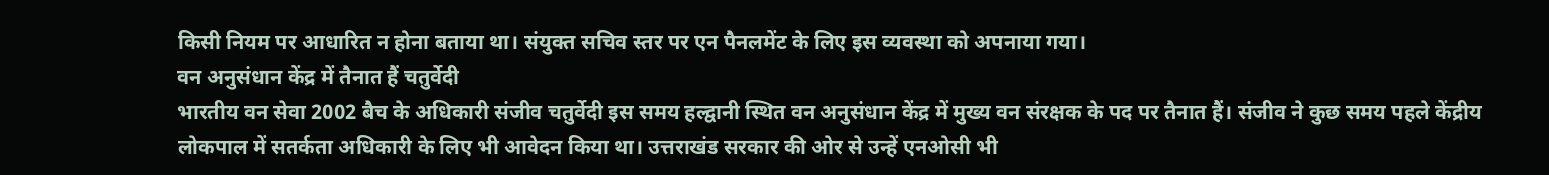किसी नियम पर आधारित न होना बताया था। संयुक्त सचिव स्तर पर एन पैनलमेंट के लिए इस व्यवस्था को अपनाया गया।
वन अनुसंधान केंद्र में तैनात हैं चतुर्वेदी
भारतीय वन सेवा 2002 बैच के अधिकारी संजीव चतुर्वेदी इस समय हल्द्वानी स्थित वन अनुसंधान केंद्र में मुख्य वन संरक्षक के पद पर तैनात हैं। संजीव ने कुछ समय पहले केंद्रीय लोकपाल में सतर्कता अधिकारी के लिए भी आवेदन किया था। उत्तराखंड सरकार की ओर से उन्हें एनओसी भी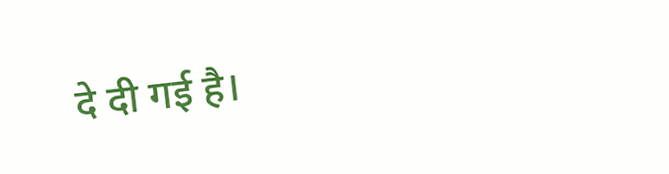दे दी गई है।